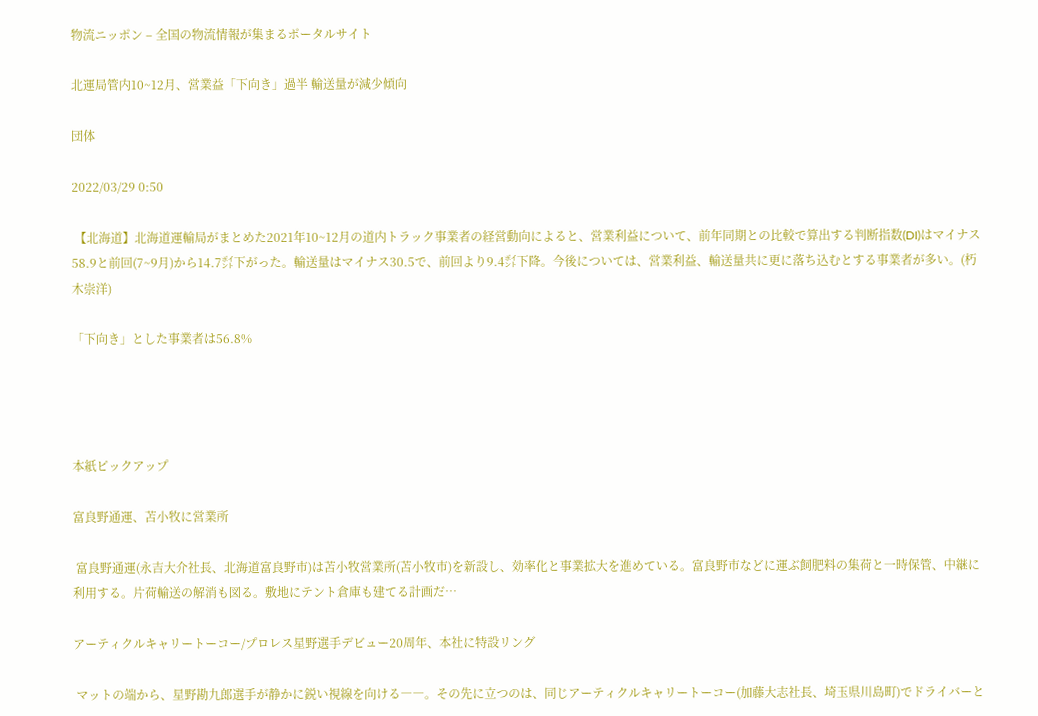物流ニッポン – 全国の物流情報が集まるポータルサイト

北運局管内10~12月、営業益「下向き」過半 輸送量が減少傾向

団体

2022/03/29 0:50

 【北海道】北海道運輸局がまとめた2021年10~12月の道内トラック事業者の経営動向によると、営業利益について、前年同期との比較で算出する判断指数(DI)はマイナス58.9と前回(7~9月)から14.7㌽下がった。輸送量はマイナス30.5で、前回より9.4㌽下降。今後については、営業利益、輸送量共に更に落ち込むとする事業者が多い。(朽木崇洋)

「下向き」とした事業者は56.8%




本紙ピックアップ

富良野通運、苫小牧に営業所

 富良野通運(永吉大介社長、北海道富良野市)は苫小牧営業所(苫小牧市)を新設し、効率化と事業拡大を進めている。富良野市などに運ぶ飼肥料の集荷と一時保管、中継に利用する。片荷輸送の解消も図る。敷地にテント倉庫も建てる計画だ…

アーティクルキャリートーコー/プロレス星野選手デビュー20周年、本社に特設リング

 マットの端から、星野勘九郎選手が静かに鋭い視線を向ける――。その先に立つのは、同じアーティクルキャリートーコー(加藤大志社長、埼玉県川島町)でドライバーと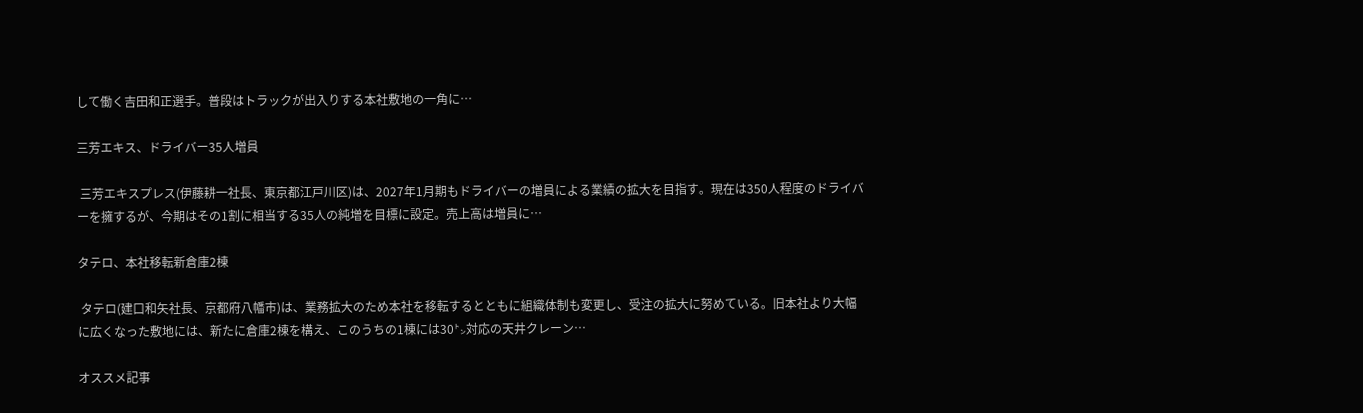して働く吉田和正選手。普段はトラックが出入りする本社敷地の一角に…

三芳エキス、ドライバー35人増員

 三芳エキスプレス(伊藤耕一社長、東京都江戸川区)は、2027年1月期もドライバーの増員による業績の拡大を目指す。現在は350人程度のドライバーを擁するが、今期はその1割に相当する35人の純増を目標に設定。売上高は増員に…

タテロ、本社移転新倉庫2棟

 タテロ(建口和矢社長、京都府八幡市)は、業務拡大のため本社を移転するとともに組織体制も変更し、受注の拡大に努めている。旧本社より大幅に広くなった敷地には、新たに倉庫2棟を構え、このうちの1棟には30㌧対応の天井クレーン…

オススメ記事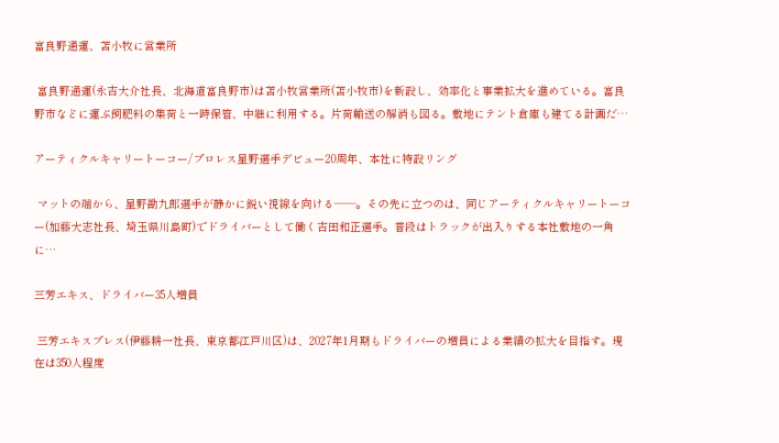富良野通運、苫小牧に営業所

 富良野通運(永吉大介社長、北海道富良野市)は苫小牧営業所(苫小牧市)を新設し、効率化と事業拡大を進めている。富良野市などに運ぶ飼肥料の集荷と一時保管、中継に利用する。片荷輸送の解消も図る。敷地にテント倉庫も建てる計画だ…

アーティクルキャリートーコー/プロレス星野選手デビュー20周年、本社に特設リング

 マットの端から、星野勘九郎選手が静かに鋭い視線を向ける――。その先に立つのは、同じアーティクルキャリートーコー(加藤大志社長、埼玉県川島町)でドライバーとして働く吉田和正選手。普段はトラックが出入りする本社敷地の一角に…

三芳エキス、ドライバー35人増員

 三芳エキスプレス(伊藤耕一社長、東京都江戸川区)は、2027年1月期もドライバーの増員による業績の拡大を目指す。現在は350人程度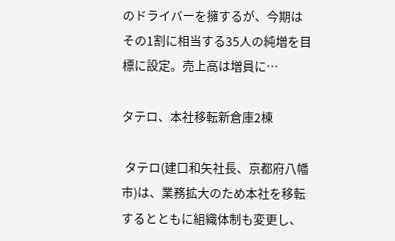のドライバーを擁するが、今期はその1割に相当する35人の純増を目標に設定。売上高は増員に…

タテロ、本社移転新倉庫2棟

 タテロ(建口和矢社長、京都府八幡市)は、業務拡大のため本社を移転するとともに組織体制も変更し、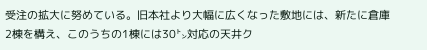受注の拡大に努めている。旧本社より大幅に広くなった敷地には、新たに倉庫2棟を構え、このうちの1棟には30㌧対応の天井ク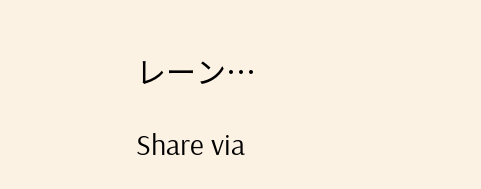レーン…

Share via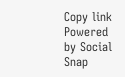Copy link
Powered by Social Snap